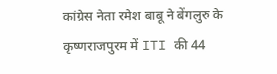कांग्रेस नेता रमेश बाबू ने बेंगलुरु के कृष्णराजपुरम में ITI की 44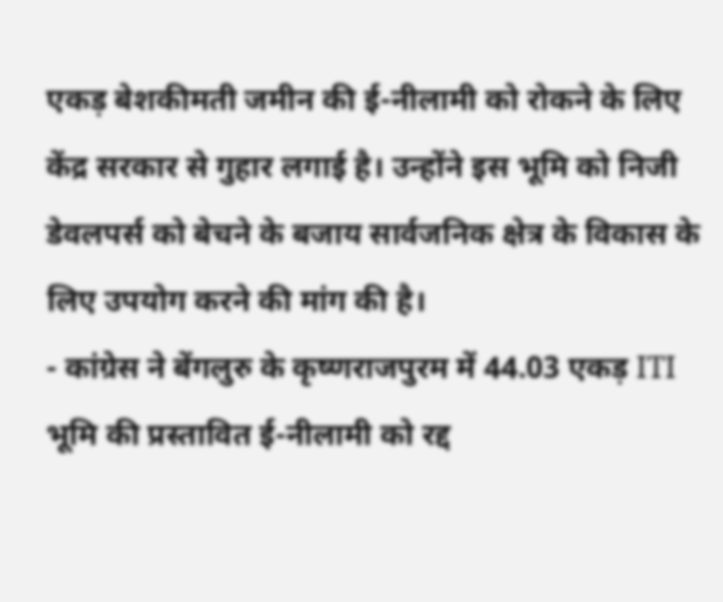एकड़ बेशकीमती जमीन की ई-नीलामी को रोकने के लिए केंद्र सरकार से गुहार लगाई है। उन्होंने इस भूमि को निजी डेवलपर्स को बेचने के बजाय सार्वजनिक क्षेत्र के विकास के लिए उपयोग करने की मांग की है।
- कांग्रेस ने बेंगलुरु के कृष्णराजपुरम में 44.03 एकड़ ITI भूमि की प्रस्तावित ई-नीलामी को रद्द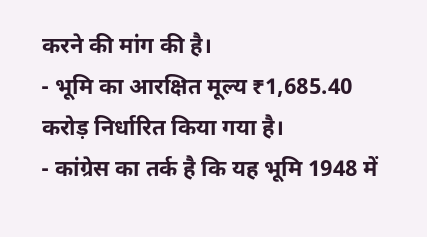करने की मांग की है।
- भूमि का आरक्षित मूल्य ₹1,685.40 करोड़ निर्धारित किया गया है।
- कांग्रेस का तर्क है कि यह भूमि 1948 में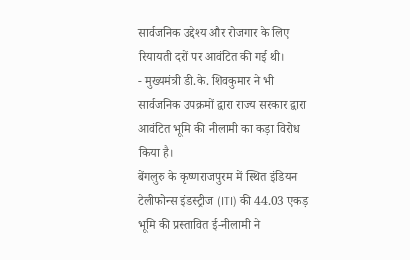सार्वजनिक उद्देश्य और रोजगार के लिए रियायती दरों पर आवंटित की गई थी।
- मुख्यमंत्री डी.के. शिवकुमार ने भी सार्वजनिक उपक्रमों द्वारा राज्य सरकार द्वारा आवंटित भूमि की नीलामी का कड़ा विरोध किया है।
बेंगलुरु के कृष्णराजपुरम में स्थित इंडियन टेलीफोन्स इंडस्ट्रीज (ITI) की 44.03 एकड़ भूमि की प्रस्तावित ई-नीलामी ने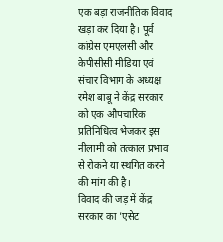एक बड़ा राजनीतिक विवाद खड़ा कर दिया है। पूर्व कांग्रेस एमएलसी और केपीसीसी मीडिया एवं संचार विभाग के अध्यक्ष रमेश बाबू ने केंद्र सरकार को एक औपचारिक प्रतिनिधित्व भेजकर इस नीलामी को तत्काल प्रभाव से रोकने या स्थगित करने की मांग की है।
विवाद की जड़ में केंद्र सरकार का 'एसेट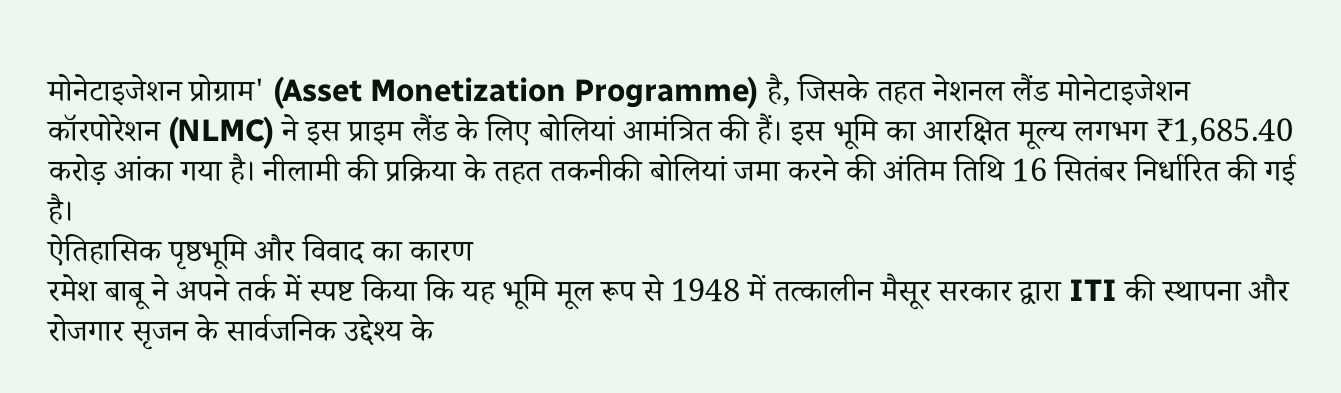मोनेटाइजेशन प्रोग्राम' (Asset Monetization Programme) है, जिसके तहत नेशनल लैंड मोनेटाइजेशन कॉरपोरेशन (NLMC) ने इस प्राइम लैंड के लिए बोलियां आमंत्रित की हैं। इस भूमि का आरक्षित मूल्य लगभग ₹1,685.40 करोड़ आंका गया है। नीलामी की प्रक्रिया के तहत तकनीकी बोलियां जमा करने की अंतिम तिथि 16 सितंबर निर्धारित की गई है।
ऐतिहासिक पृष्ठभूमि और विवाद का कारण
रमेश बाबू ने अपने तर्क में स्पष्ट किया कि यह भूमि मूल रूप से 1948 में तत्कालीन मैसूर सरकार द्वारा ITI की स्थापना और रोजगार सृजन के सार्वजनिक उद्देश्य के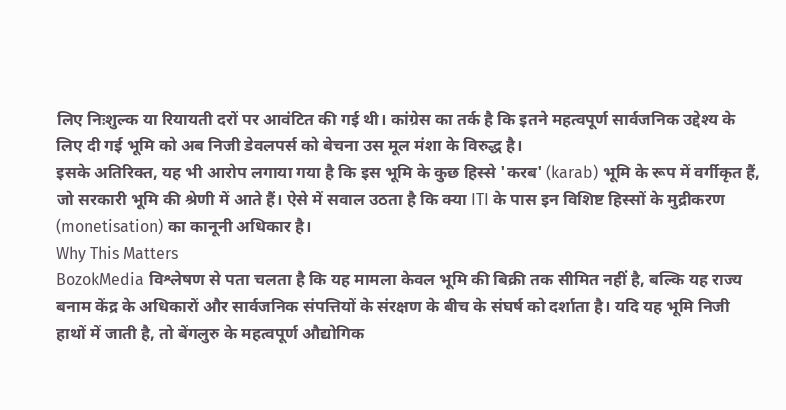लिए निःशुल्क या रियायती दरों पर आवंटित की गई थी। कांग्रेस का तर्क है कि इतने महत्वपूर्ण सार्वजनिक उद्देश्य के लिए दी गई भूमि को अब निजी डेवलपर्स को बेचना उस मूल मंशा के विरुद्ध है।
इसके अतिरिक्त, यह भी आरोप लगाया गया है कि इस भूमि के कुछ हिस्से 'करब' (karab) भूमि के रूप में वर्गीकृत हैं, जो सरकारी भूमि की श्रेणी में आते हैं। ऐसे में सवाल उठता है कि क्या ITI के पास इन विशिष्ट हिस्सों के मुद्रीकरण (monetisation) का कानूनी अधिकार है।
Why This Matters
BozokMedia विश्लेषण से पता चलता है कि यह मामला केवल भूमि की बिक्री तक सीमित नहीं है, बल्कि यह राज्य बनाम केंद्र के अधिकारों और सार्वजनिक संपत्तियों के संरक्षण के बीच के संघर्ष को दर्शाता है। यदि यह भूमि निजी हाथों में जाती है, तो बेंगलुरु के महत्वपूर्ण औद्योगिक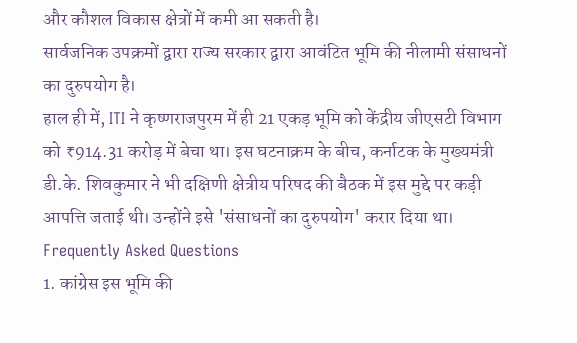और कौशल विकास क्षेत्रों में कमी आ सकती है।
सार्वजनिक उपक्रमों द्वारा राज्य सरकार द्वारा आवंटित भूमि की नीलामी संसाधनों का दुरुपयोग है।
हाल ही में, ITI ने कृष्णराजपुरम में ही 21 एकड़ भूमि को केंद्रीय जीएसटी विभाग को ₹914.31 करोड़ में बेचा था। इस घटनाक्रम के बीच, कर्नाटक के मुख्यमंत्री डी.के. शिवकुमार ने भी दक्षिणी क्षेत्रीय परिषद की बैठक में इस मुद्दे पर कड़ी आपत्ति जताई थी। उन्होंने इसे 'संसाधनों का दुरुपयोग' करार दिया था।
Frequently Asked Questions
1. कांग्रेस इस भूमि की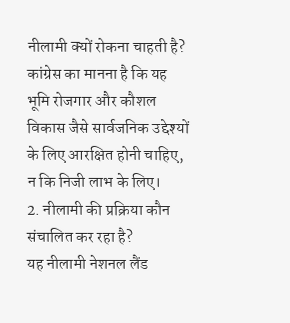नीलामी क्यों रोकना चाहती है?
कांग्रेस का मानना है कि यह भूमि रोजगार और कौशल विकास जैसे सार्वजनिक उद्देश्यों के लिए आरक्षित होनी चाहिए, न कि निजी लाभ के लिए।
2. नीलामी की प्रक्रिया कौन संचालित कर रहा है?
यह नीलामी नेशनल लैंड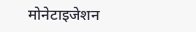मोनेटाइजेशन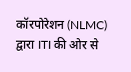कॉरपोरेशन (NLMC) द्वारा ITI की ओर से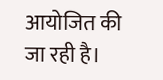आयोजित की जा रही है।